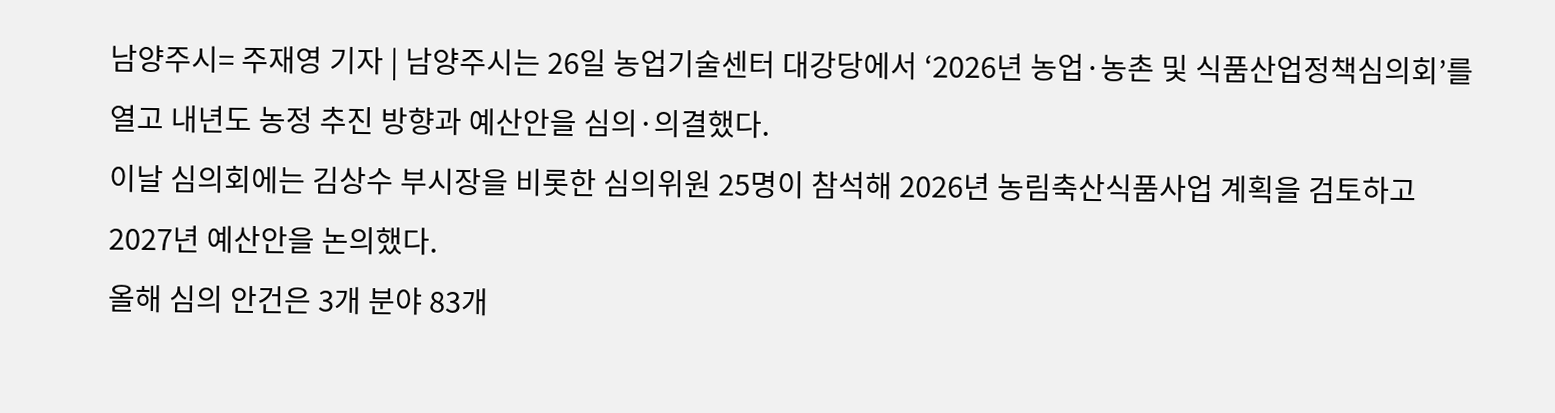남양주시= 주재영 기자 | 남양주시는 26일 농업기술센터 대강당에서 ‘2026년 농업·농촌 및 식품산업정책심의회’를 열고 내년도 농정 추진 방향과 예산안을 심의·의결했다.
이날 심의회에는 김상수 부시장을 비롯한 심의위원 25명이 참석해 2026년 농림축산식품사업 계획을 검토하고 2027년 예산안을 논의했다.
올해 심의 안건은 3개 분야 83개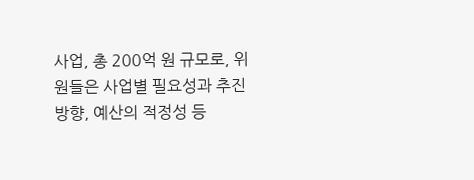사업, 총 200억 원 규모로, 위원들은 사업별 필요성과 추진 방향, 예산의 적정성 등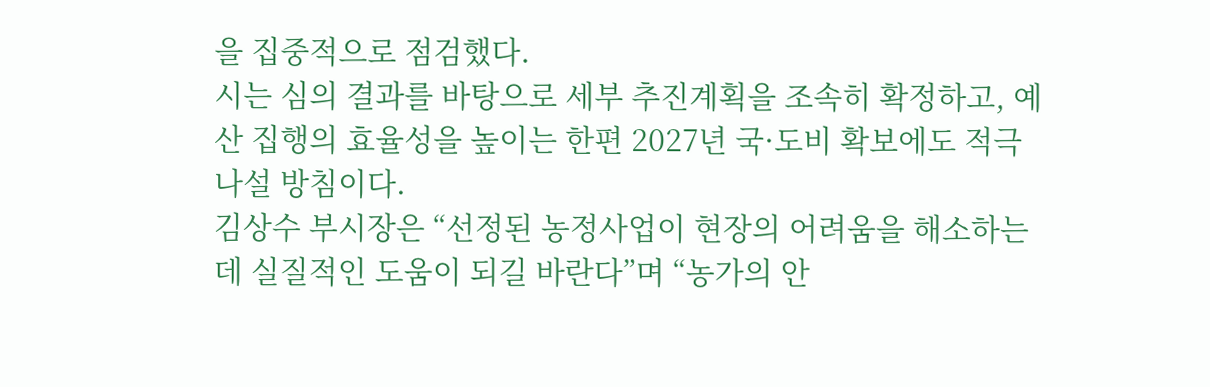을 집중적으로 점검했다.
시는 심의 결과를 바탕으로 세부 추진계획을 조속히 확정하고, 예산 집행의 효율성을 높이는 한편 2027년 국·도비 확보에도 적극 나설 방침이다.
김상수 부시장은 “선정된 농정사업이 현장의 어려움을 해소하는 데 실질적인 도움이 되길 바란다”며 “농가의 안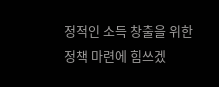정적인 소득 창출을 위한 정책 마련에 힘쓰겠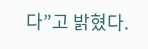다”고 밝혔다.